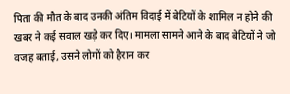पिता की मौत के बाद उनकी अंतिम विदाई में बेटियों के शामिल न होने की खबर ने कई सवाल खड़े कर दिए। मामला सामने आने के बाद बेटियों ने जो वजह बताई, उसने लोगों को हैरान कर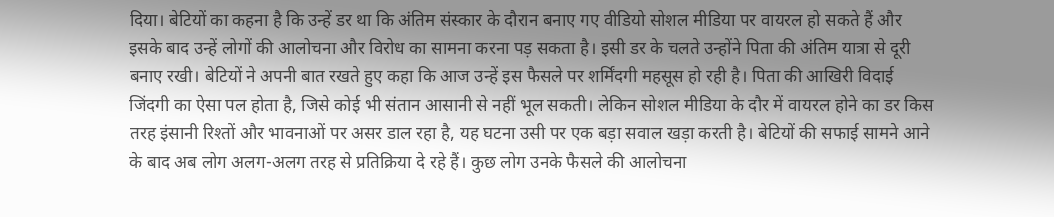दिया। बेटियों का कहना है कि उन्हें डर था कि अंतिम संस्कार के दौरान बनाए गए वीडियो सोशल मीडिया पर वायरल हो सकते हैं और इसके बाद उन्हें लोगों की आलोचना और विरोध का सामना करना पड़ सकता है। इसी डर के चलते उन्होंने पिता की अंतिम यात्रा से दूरी बनाए रखी। बेटियों ने अपनी बात रखते हुए कहा कि आज उन्हें इस फैसले पर शर्मिंदगी महसूस हो रही है। पिता की आखिरी विदाई जिंदगी का ऐसा पल होता है, जिसे कोई भी संतान आसानी से नहीं भूल सकती। लेकिन सोशल मीडिया के दौर में वायरल होने का डर किस तरह इंसानी रिश्तों और भावनाओं पर असर डाल रहा है, यह घटना उसी पर एक बड़ा सवाल खड़ा करती है। बेटियों की सफाई सामने आने के बाद अब लोग अलग-अलग तरह से प्रतिक्रिया दे रहे हैं। कुछ लोग उनके फैसले की आलोचना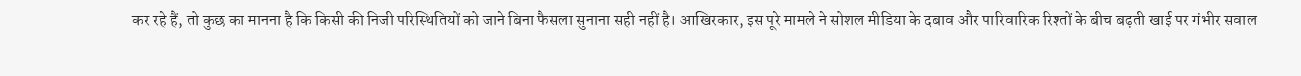कर रहे हैं, तो कुछ का मानना है कि किसी की निजी परिस्थितियों को जाने बिना फैसला सुनाना सही नहीं है। आखिरकार, इस पूरे मामले ने सोशल मीडिया के दबाव और पारिवारिक रिश्तों के बीच बढ़ती खाई पर गंभीर सवाल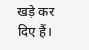खड़े कर दिए हैं।